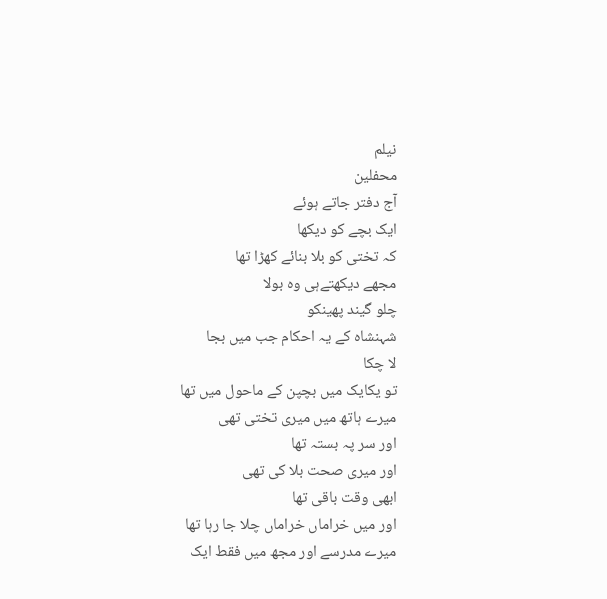نیلم
محفلین
آج دفتر جاتے ہوئے
ایک بچے کو دیکھا
کہ تختی کو بلا بنائے کھڑا تھا
مجھے دیکھتےہی وہ بولا
چلو گیند پھینکو
شہنشاہ کے یہ احکام جب میں بجا
لا چکا
تو یکایک میں بچپن کے ماحول میں تھا
میرے ہاتھ میں میری تختی تھی
اور سر پہ بستہ تھا
اور میری صحت بلا کی تھی
ابھی وقت باقی تھا
اور میں خراماں خراماں چلا جا رہا تھا
میرے مدرسے اور مجھ میں فقط ایک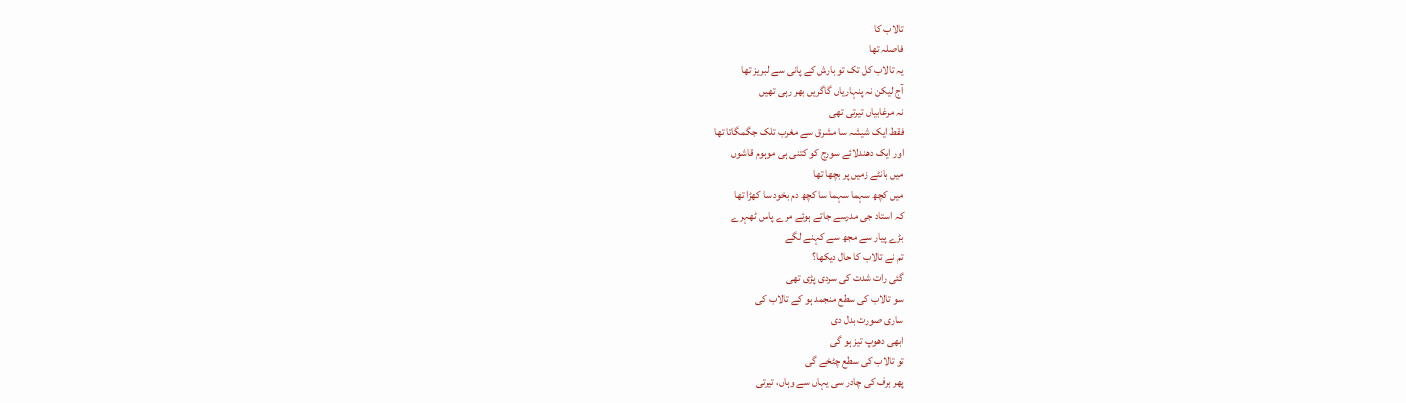تالاب کا
فاصلہ تھا
یہ تالاب کل تک تو بارش کے پانی سے لبریز تھا
آج لیکن نہ پنہاریاں گاگریں بھر رہی تھیں
نہ مرغابیاں تیرتی تھی
فقط ایک شیشہ سا مشرق سے مغرب تلک جگمگاتا تھا
اور ایک دھندلائے سورج کو کتنی ہی موہوم قاشوں
میں بانٹے زمیں پر بچھا تھا
میں کچھ سہما سہما سا کچھ دم بخود سا کھڑا تھا
کہ استاد جی مدرسے جاتے ہوئے مرے پاس ٹھہرے
بڑے پیار سے مجھ سے کہنے لگے
تم نے تالاب کا حال دیکھا؟
گئی رات شدت کی سردی پڑی تھی
سو تالاب کی سطع منجمد ہو کے تالاب کی
ساری صورت بدل دی
ابھی دھوپ تیز ہو گی
تو تالاب کی سطع چٹخے گی
پھر برف کی چادر سی یہاں سے وہاں، تیرتی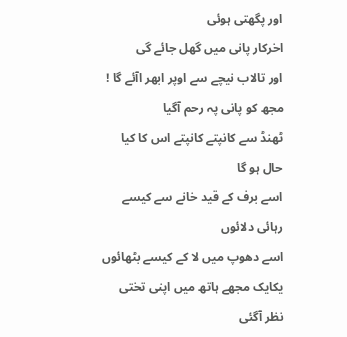اور پگھتی ہوئی
اخرکار پانی میں گھل جائے گی
اور تالاب نیچے سے اوپر ابھر اآئے گا !
مجھ کو پانی پہ رحم آگیا
ٹھنڈ سے کانپتے کانپتے اس کا کیا حال ہو گا
اسے برف کے قید خانے سے کیسے رہائی دلائوں
اسے دھوپ میں لا کے کیسے بٹھائوں
یکایک مجھے ہاتھ میں اپنی تختی نظر آگئی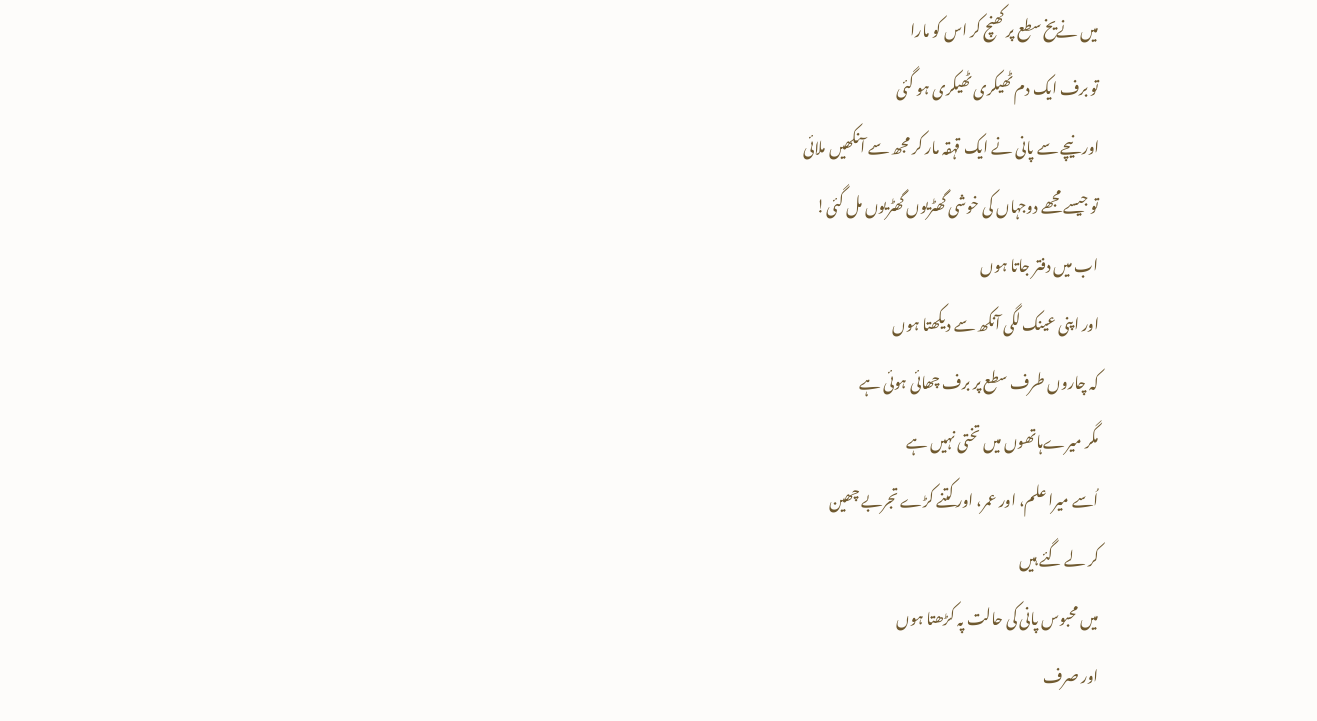میں نےیخ سطع پر کھنچ کر اس کو مارا
تو برف ایک دم ٹھیکری ٹھیکری ہو گئی
اور نیچے سے پانی نے ایک قہقہ مار کر مجھ سے آنکھیں ملائی
تو جیسے مجھے دوجہاں کی خوشی گھٹریوں گھٹریوں مل گئی!
اب میں دفتر جاتا ہوں
اور اپنی عینک لگی آنکھ سے دیکھتا ہوں
کہ چاروں طرف سطع پر برف چھائی ہوئی ہے
مگر میرےہاتھوں میں تختی نہیں ہے
اُسے میرا علم، اور عمر، اور کتنے کڑے تجربے چھین
کر لے گئے ہیں
میں محبوس پانی کی حالت پہ کڑھتا ہوں
اور صرف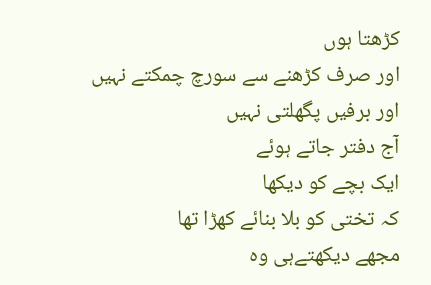کڑھتا ہوں
اور صرف کڑھنے سے سورچ چمکتے نہیں
اور برفیں پگھلتی نہیں
آج دفتر جاتے ہوئے
ایک بچے کو دیکھا
کہ تختی کو بلا بنائے کھڑا تھا
مجھے دیکھتےہی وہ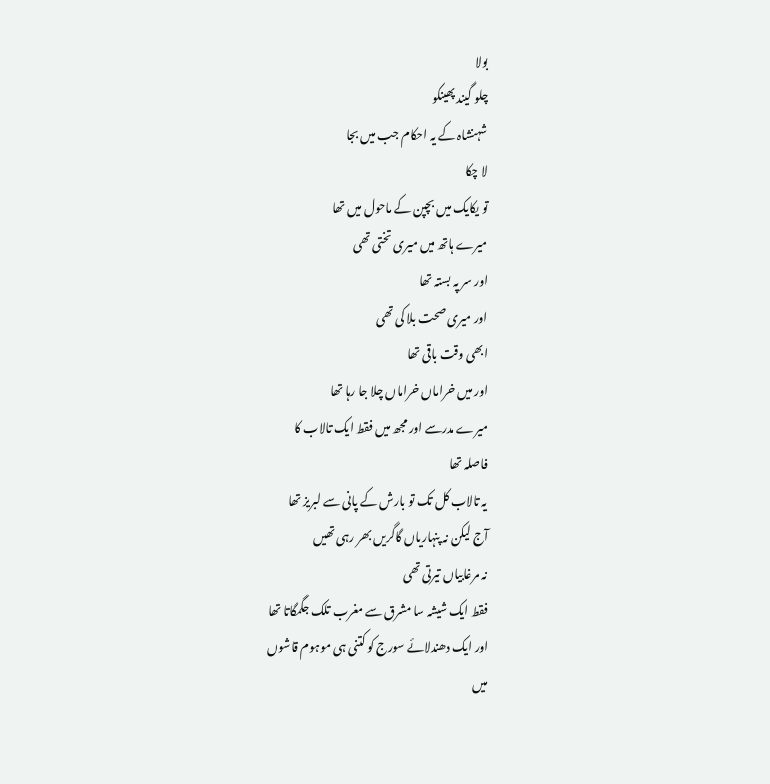بولا
چلو گیند پھینکو
شہنشاہ کے یہ احکام جب میں بجا
لا چکا
تو یکایک میں بچپن کے ماحول میں تھا
میرے ہاتھ میں میری تختی تھی
اور سر پہ بستہ تھا
اور میری صحت بلا کی تھی
ابھی وقت باقی تھا
اور میں خراماں خراماں چلا جا رہا تھا
میرے مدرسے اور مجھ میں فقط ایک تالاب کا
فاصلہ تھا
یہ تالاب کل تک تو بارش کے پانی سے لبریز تھا
آج لیکن نہ پنہاریاں گاگریں بھر رہی تھیں
نہ مرغابیاں تیرتی تھی
فقط ایک شیشہ سا مشرق سے مغرب تلک جگمگاتا تھا
اور ایک دھندلائے سورج کو کتنی ہی موہوم قاشوں
میں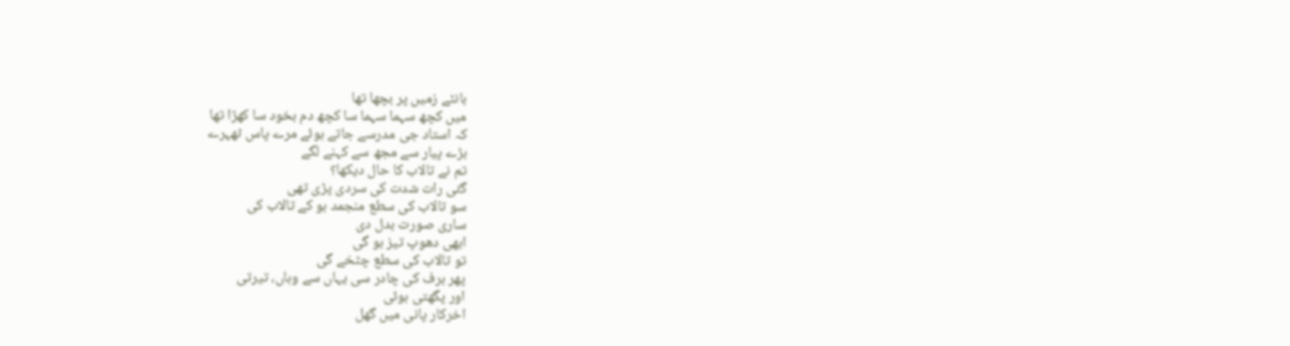بانٹے زمیں پر بچھا تھا
میں کچھ سہما سہما سا کچھ دم بخود سا کھڑا تھا
کہ استاد جی مدرسے جاتے ہوئے مرے پاس ٹھہرے
بڑے پیار سے مجھ سے کہنے لگے
تم نے تالاب کا حال دیکھا؟
گئی رات شدت کی سردی پڑی تھی
سو تالاب کی سطع منجمد ہو کے تالاب کی
ساری صورت بدل دی
ابھی دھوپ تیز ہو گی
تو تالاب کی سطع چٹخے گی
پھر برف کی چادر سی یہاں سے وہاں، تیرتی
اور پگھتی ہوئی
اخرکار پانی میں گھل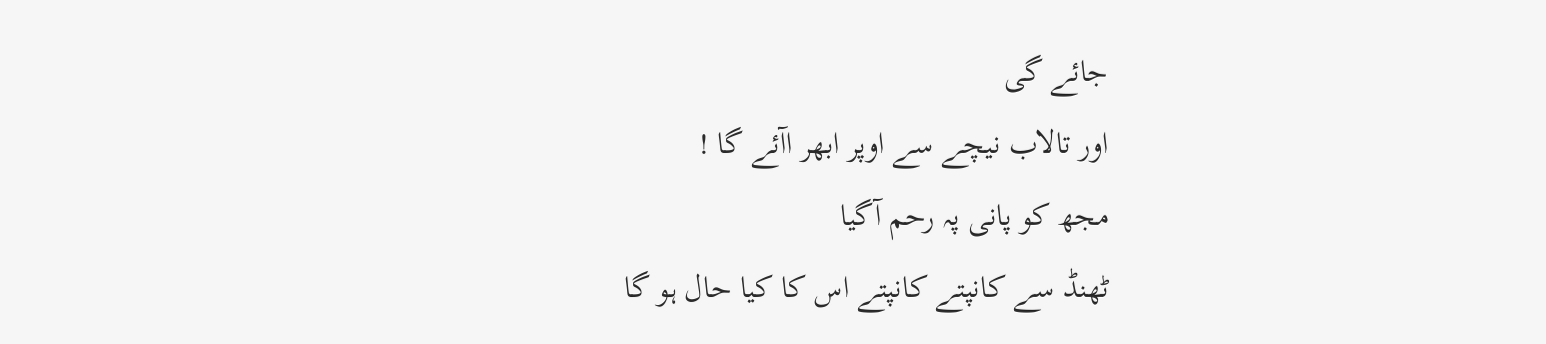جائے گی
اور تالاب نیچے سے اوپر ابھر اآئے گا !
مجھ کو پانی پہ رحم آگیا
ٹھنڈ سے کانپتے کانپتے اس کا کیا حال ہو گا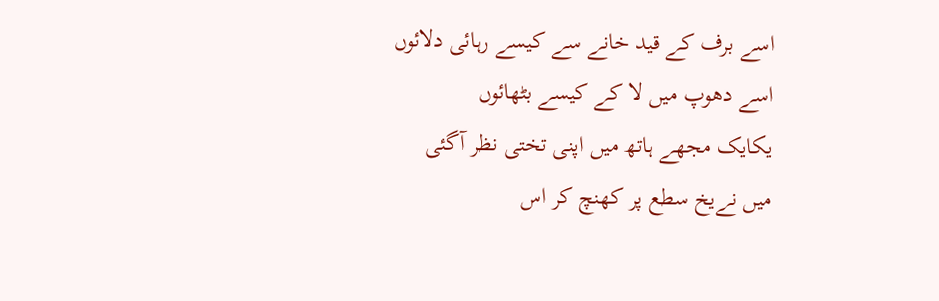اسے برف کے قید خانے سے کیسے رہائی دلائوں
اسے دھوپ میں لا کے کیسے بٹھائوں
یکایک مجھے ہاتھ میں اپنی تختی نظر آگئی
میں نےیخ سطع پر کھنچ کر اس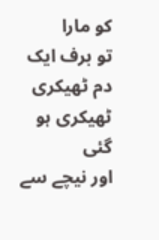کو مارا
تو برف ایک دم ٹھیکری ٹھیکری ہو گئی
اور نیچے سے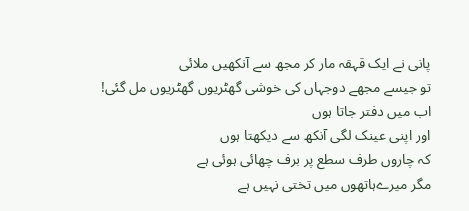پانی نے ایک قہقہ مار کر مجھ سے آنکھیں ملائی
تو جیسے مجھے دوجہاں کی خوشی گھٹریوں گھٹریوں مل گئی!
اب میں دفتر جاتا ہوں
اور اپنی عینک لگی آنکھ سے دیکھتا ہوں
کہ چاروں طرف سطع پر برف چھائی ہوئی ہے
مگر میرےہاتھوں میں تختی نہیں ہے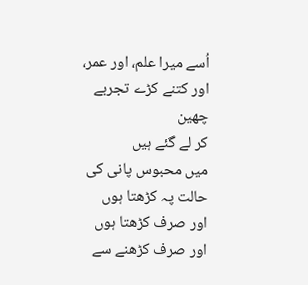اُسے میرا علم، اور عمر، اور کتنے کڑے تجربے چھین
کر لے گئے ہیں
میں محبوس پانی کی حالت پہ کڑھتا ہوں
اور صرف کڑھتا ہوں
اور صرف کڑھنے سے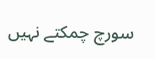سورچ چمکتے نہیں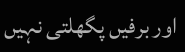اور برفیں پگھلتی نہیں